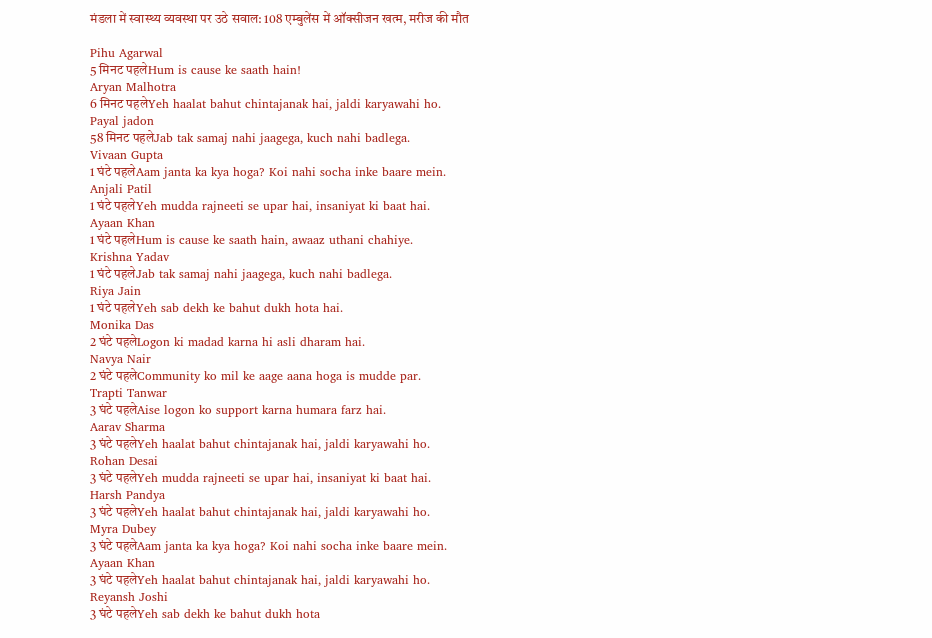मंडला में स्वास्थ्य व्यवस्था पर उठे सवाल: 108 एम्बुलेंस में ऑक्सीजन खत्म, मरीज की मौत

Pihu Agarwal
5 मिनट पहलेHum is cause ke saath hain!
Aryan Malhotra
6 मिनट पहलेYeh haalat bahut chintajanak hai, jaldi karyawahi ho.
Payal jadon
58 मिनट पहलेJab tak samaj nahi jaagega, kuch nahi badlega.
Vivaan Gupta
1 घंटे पहलेAam janta ka kya hoga? Koi nahi socha inke baare mein.
Anjali Patil
1 घंटे पहलेYeh mudda rajneeti se upar hai, insaniyat ki baat hai.
Ayaan Khan
1 घंटे पहलेHum is cause ke saath hain, awaaz uthani chahiye.
Krishna Yadav
1 घंटे पहलेJab tak samaj nahi jaagega, kuch nahi badlega.
Riya Jain
1 घंटे पहलेYeh sab dekh ke bahut dukh hota hai.
Monika Das
2 घंटे पहलेLogon ki madad karna hi asli dharam hai.
Navya Nair
2 घंटे पहलेCommunity ko mil ke aage aana hoga is mudde par.
Trapti Tanwar
3 घंटे पहलेAise logon ko support karna humara farz hai.
Aarav Sharma
3 घंटे पहलेYeh haalat bahut chintajanak hai, jaldi karyawahi ho.
Rohan Desai
3 घंटे पहलेYeh mudda rajneeti se upar hai, insaniyat ki baat hai.
Harsh Pandya
3 घंटे पहलेYeh haalat bahut chintajanak hai, jaldi karyawahi ho.
Myra Dubey
3 घंटे पहलेAam janta ka kya hoga? Koi nahi socha inke baare mein.
Ayaan Khan
3 घंटे पहलेYeh haalat bahut chintajanak hai, jaldi karyawahi ho.
Reyansh Joshi
3 घंटे पहलेYeh sab dekh ke bahut dukh hota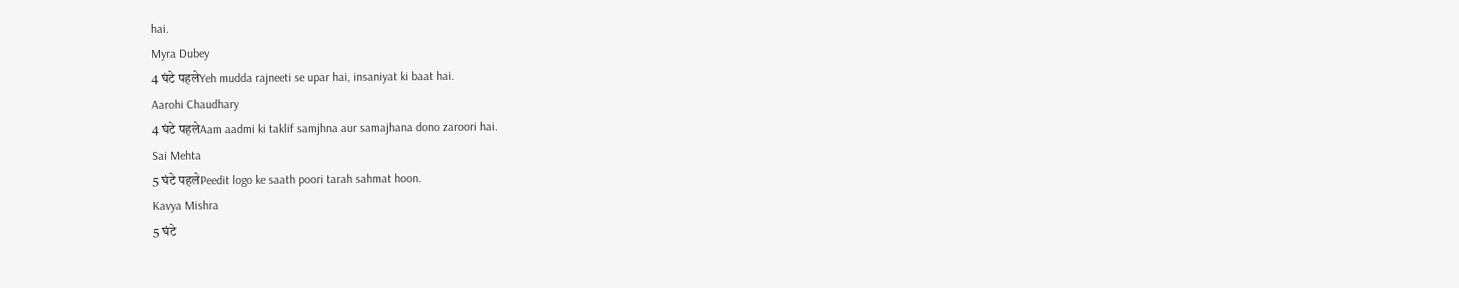hai.
Myra Dubey
4 घंटे पहलेYeh mudda rajneeti se upar hai, insaniyat ki baat hai.
Aarohi Chaudhary
4 घंटे पहलेAam aadmi ki taklif samjhna aur samajhana dono zaroori hai.
Sai Mehta
5 घंटे पहलेPeedit logo ke saath poori tarah sahmat hoon.
Kavya Mishra
5 घंटे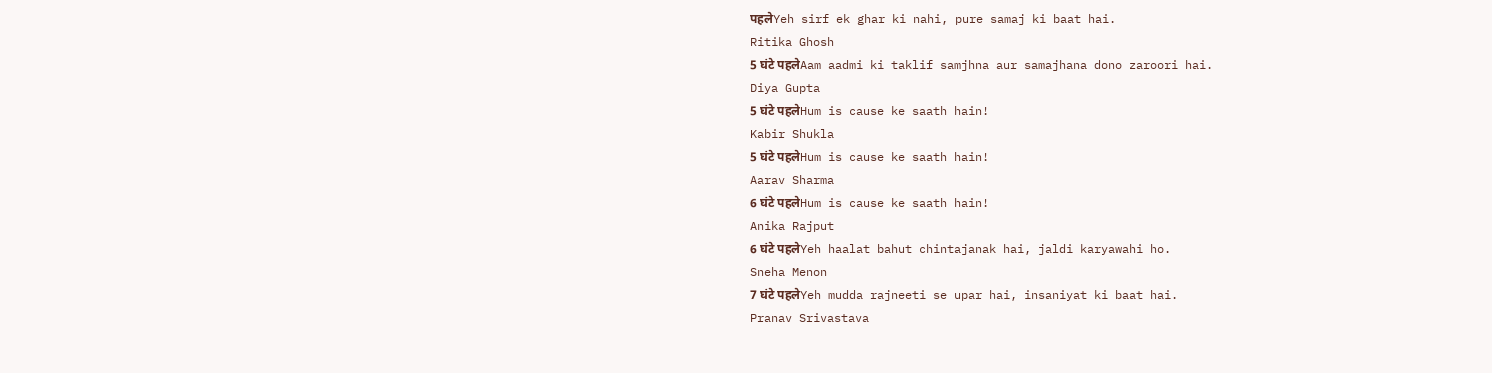पहलेYeh sirf ek ghar ki nahi, pure samaj ki baat hai.
Ritika Ghosh
5 घंटे पहलेAam aadmi ki taklif samjhna aur samajhana dono zaroori hai.
Diya Gupta
5 घंटे पहलेHum is cause ke saath hain!
Kabir Shukla
5 घंटे पहलेHum is cause ke saath hain!
Aarav Sharma
6 घंटे पहलेHum is cause ke saath hain!
Anika Rajput
6 घंटे पहलेYeh haalat bahut chintajanak hai, jaldi karyawahi ho.
Sneha Menon
7 घंटे पहलेYeh mudda rajneeti se upar hai, insaniyat ki baat hai.
Pranav Srivastava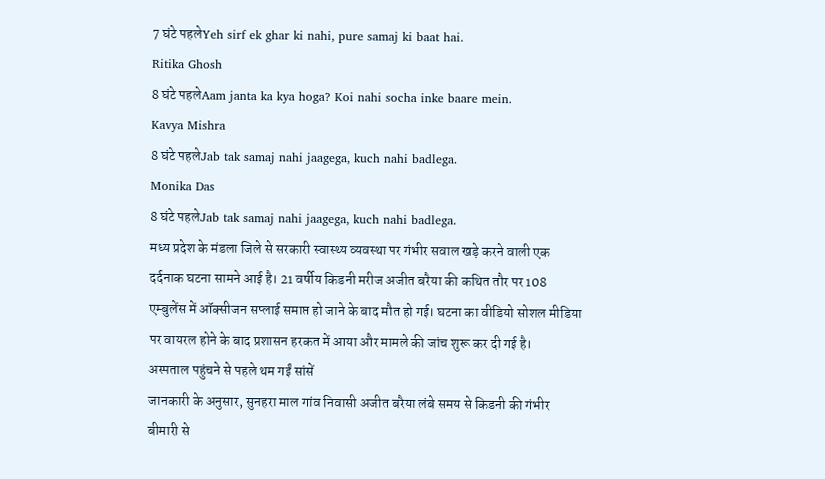7 घंटे पहलेYeh sirf ek ghar ki nahi, pure samaj ki baat hai.
Ritika Ghosh
8 घंटे पहलेAam janta ka kya hoga? Koi nahi socha inke baare mein.
Kavya Mishra
8 घंटे पहलेJab tak samaj nahi jaagega, kuch nahi badlega.
Monika Das
8 घंटे पहलेJab tak samaj nahi jaagega, kuch nahi badlega.
मध्य प्रदेश के मंडला जिले से सरकारी स्वास्थ्य व्यवस्था पर गंभीर सवाल खड़े करने वाली एक दर्दनाक घटना सामने आई है। 21 वर्षीय किडनी मरीज अजीत बरैया की कथित तौर पर 108 एम्बुलेंस में ऑक्सीजन सप्लाई समाप्त हो जाने के बाद मौत हो गई। घटना का वीडियो सोशल मीडिया पर वायरल होने के बाद प्रशासन हरकत में आया और मामले की जांच शुरू कर दी गई है।
अस्पताल पहुंचने से पहले थम गईं सांसें
जानकारी के अनुसार, सुनहरा माल गांव निवासी अजीत बरैया लंबे समय से किडनी की गंभीर बीमारी से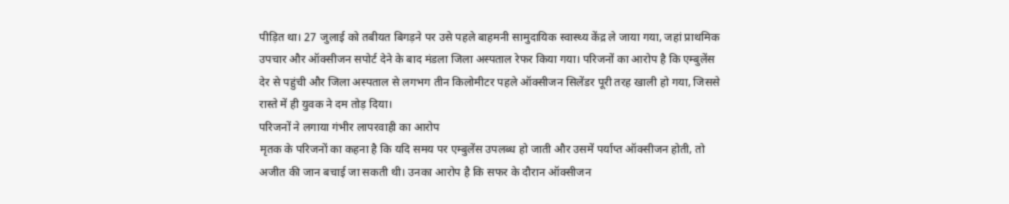पीड़ित था। 27 जुलाई को तबीयत बिगड़ने पर उसे पहले बाहमनी सामुदायिक स्वास्थ्य केंद्र ले जाया गया, जहां प्राथमिक उपचार और ऑक्सीजन सपोर्ट देने के बाद मंडला जिला अस्पताल रेफर किया गया। परिजनों का आरोप है कि एम्बुलेंस देर से पहुंची और जिला अस्पताल से लगभग तीन किलोमीटर पहले ऑक्सीजन सिलेंडर पूरी तरह खाली हो गया, जिससे रास्ते में ही युवक ने दम तोड़ दिया।
परिजनों ने लगाया गंभीर लापरवाही का आरोप
मृतक के परिजनों का कहना है कि यदि समय पर एम्बुलेंस उपलब्ध हो जाती और उसमें पर्याप्त ऑक्सीजन होती, तो अजीत की जान बचाई जा सकती थी। उनका आरोप है कि सफर के दौरान ऑक्सीजन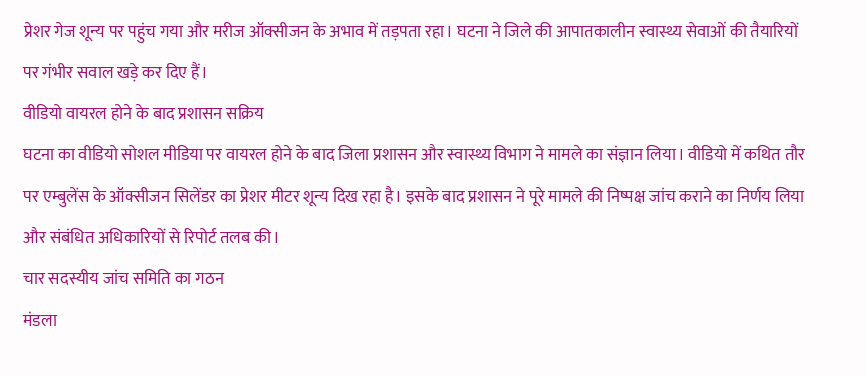प्रेशर गेज शून्य पर पहुंच गया और मरीज ऑक्सीजन के अभाव में तड़पता रहा। घटना ने जिले की आपातकालीन स्वास्थ्य सेवाओं की तैयारियों पर गंभीर सवाल खड़े कर दिए हैं।
वीडियो वायरल होने के बाद प्रशासन सक्रिय
घटना का वीडियो सोशल मीडिया पर वायरल होने के बाद जिला प्रशासन और स्वास्थ्य विभाग ने मामले का संज्ञान लिया। वीडियो में कथित तौर पर एम्बुलेंस के ऑक्सीजन सिलेंडर का प्रेशर मीटर शून्य दिख रहा है। इसके बाद प्रशासन ने पूरे मामले की निष्पक्ष जांच कराने का निर्णय लिया और संबंधित अधिकारियों से रिपोर्ट तलब की।
चार सदस्यीय जांच समिति का गठन
मंडला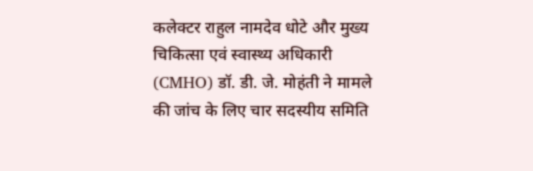कलेक्टर राहुल नामदेव धोटे और मुख्य चिकित्सा एवं स्वास्थ्य अधिकारी (CMHO) डॉ. डी. जे. मोहंती ने मामले की जांच के लिए चार सदस्यीय समिति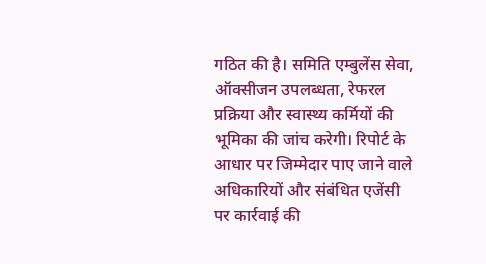गठित की है। समिति एम्बुलेंस सेवा, ऑक्सीजन उपलब्धता, रेफरल प्रक्रिया और स्वास्थ्य कर्मियों की भूमिका की जांच करेगी। रिपोर्ट के आधार पर जिम्मेदार पाए जाने वाले अधिकारियों और संबंधित एजेंसी पर कार्रवाई की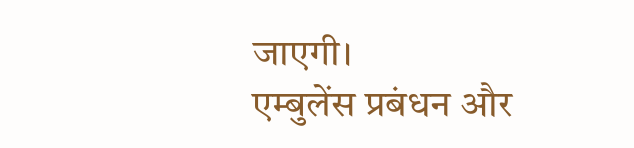जाएगी।
एम्बुलेंस प्रबंधन और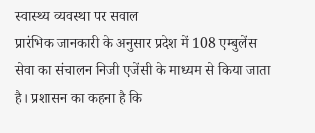स्वास्थ्य व्यवस्था पर सवाल
प्रारंभिक जानकारी के अनुसार प्रदेश में 108 एम्बुलेंस सेवा का संचालन निजी एजेंसी के माध्यम से किया जाता है। प्रशासन का कहना है कि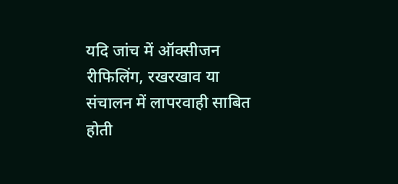यदि जांच में ऑक्सीजन रीफिलिंग, रखरखाव या संचालन में लापरवाही साबित होती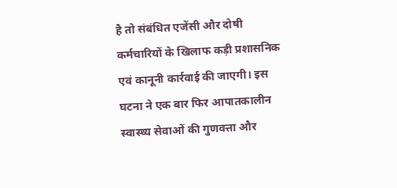है तो संबंधित एजेंसी और दोषी कर्मचारियों के खिलाफ कड़ी प्रशासनिक एवं कानूनी कार्रवाई की जाएगी। इस घटना ने एक बार फिर आपातकालीन स्वास्थ्य सेवाओं की गुणवत्ता और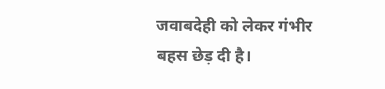जवाबदेही को लेकर गंभीर बहस छेड़ दी है।